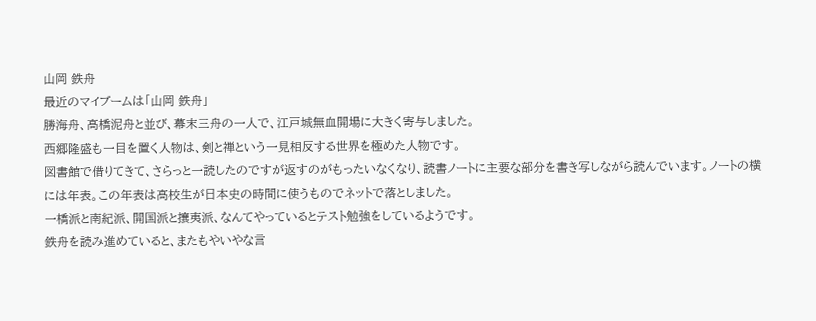山岡 鉄舟
最近のマイブームは「山岡 鉄舟」
勝海舟、高橋泥舟と並び、幕末三舟の一人で、江戸城無血開場に大きく寄与しました。
西郷隆盛も一目を置く人物は、剣と禅という一見相反する世界を極めた人物です。
図書館で借りてきて、さらっと一読したのですが返すのがもったいなくなり、読書ノートに主要な部分を書き写しながら読んでいます。ノートの横には年表。この年表は高校生が日本史の時間に使うものでネットで落としました。
一橋派と南紀派、開国派と攘夷派、なんてやっているとテスト勉強をしているようです。
鉄舟を読み進めていると、またもやいやな言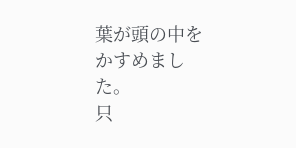葉が頭の中をかすめました。
只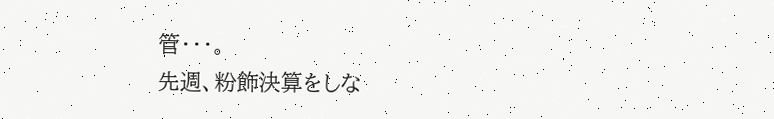管・・・。
先週、粉飾決算をしな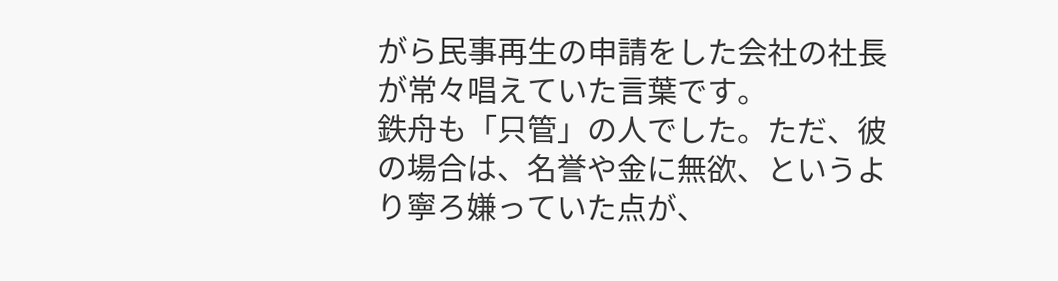がら民事再生の申請をした会社の社長が常々唱えていた言葉です。
鉄舟も「只管」の人でした。ただ、彼の場合は、名誉や金に無欲、というより寧ろ嫌っていた点が、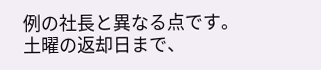例の社長と異なる点です。
土曜の返却日まで、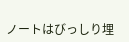ノートはびっしり埋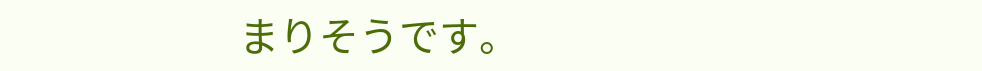まりそうです。